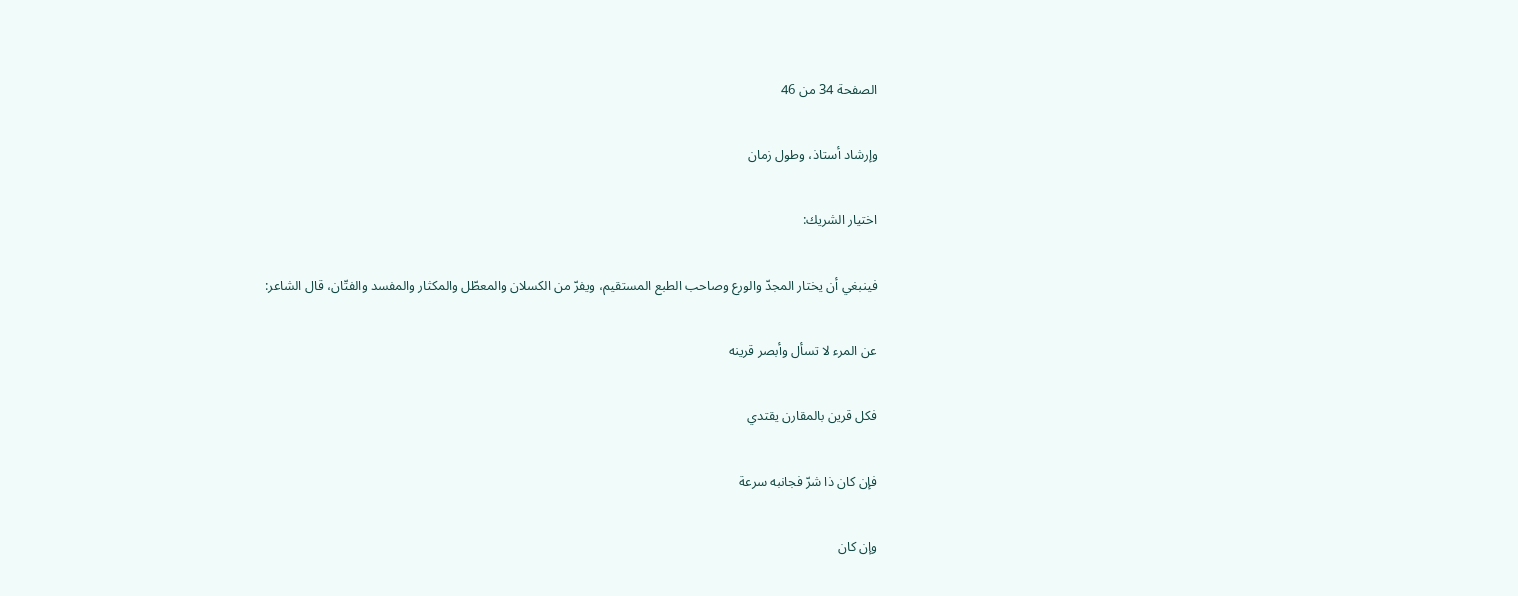الصفحة 34 من 46

وإرشاد أستاذ، وطول زمان

اختيار الشريك:

فينبغي أن يختار المجدّ والورع وصاحب الطبع المستقيم، ويفرّ من الكسلان والمعطّل والمكثار والمفسد والفتّان، قال الشاعر:

عن المرء لا تسأل وأبصر قرينه

فكل قرين بالمقارن يقتدي

فإن كان ذا شرّ فجانبه سرعة

وإن كان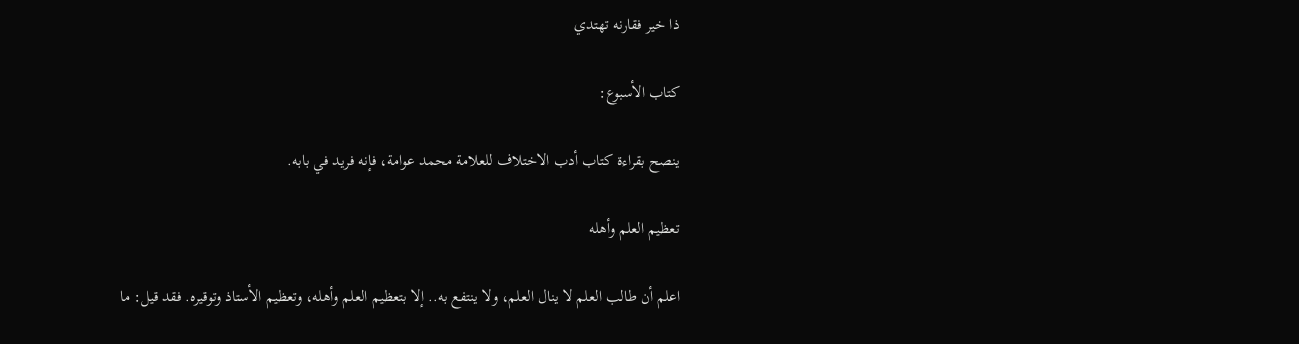ذا خير فقارنه تهتدي

كتاب الأسبوع:

ينصح بقراءة كتاب أدب الاختلاف للعلامة محمد عوامة، فإنه فريد في بابه.

تعظيم العلم وأهله

اعلم أن طالب العلم لا ينال العلم، ولا ينتفع به.. إلا بتعظيم العلم وأهله، وتعظيم الأستاذ وتوقيره. فقد قيل: ما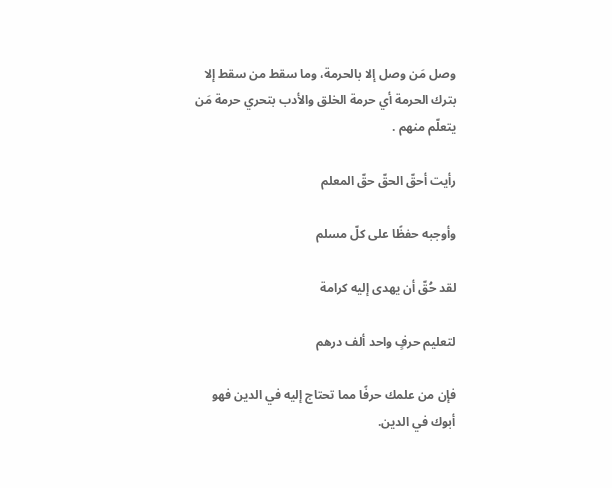وصل مَن وصل إلا بالحرمة، وما سقط من سقط إلا بترك الحرمة أي حرمة الخلق والأدب بتحري حرمة مَن يتعلّم منهم .

رأيت أحقّ الحقّ حقّ المعلم

وأوجبه حفظًا على كلّ مسلم

لقد حُقّ أن يهدى إليه كرامة

لتعليم حرفٍ واحد ألف درهم

فإن من علمك حرفًا مما تحتاج إليه في الدين فهو أبوك في الدين.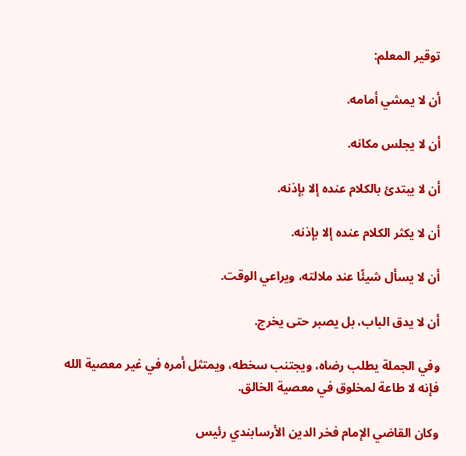توقير المعلم:

أن لا يمشي أمامه.

أن لا يجلس مكانه.

أن لا يبتدئ بالكلام عنده إلا بإذنه.

أن لا يكثر الكلام عنده إلا بإذنه.

أن لا يسأل شيئًا عند ملالته، ويراعي الوقت.

أن لا يدق الباب، بل يصبر حتى يخرج.

وفي الجملة يطلب رضاه، ويجتنب سخطه، ويمتثل أمره في غير معصية الله فإنه لا طاعة لمخلوق في معصية الخالق.

وكان القاضي الإمام فخر الدين الأرسابندي رئيس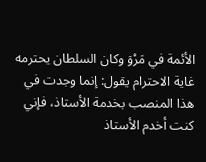الأئمة في مَرْوَ وكان السلطان يحترمه غاية الاحترام يقول: إنما وجدت في هذا المنصب بخدمة الأستاذ، فإني كنت أخدم الأستاذ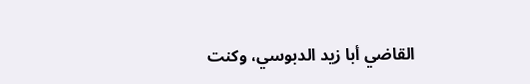القاضي أبا زيد الدبوسي، وكنت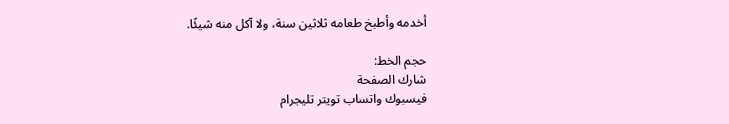أخدمه وأطبخ طعامه ثلاثين سنة، ولا آكل منه شيئًا.

حجم الخط:
شارك الصفحة
فيسبوك واتساب تويتر تليجرام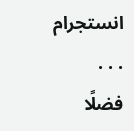انستجرام
. . .
فضلًا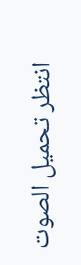انتظر تحميل الصوت